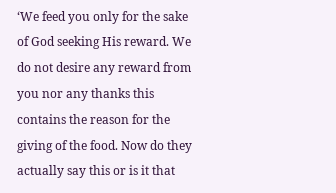‘We feed you only for the sake of God seeking His reward. We do not desire any reward from you nor any thanks this contains the reason for the giving of the food. Now do they actually say this or is it that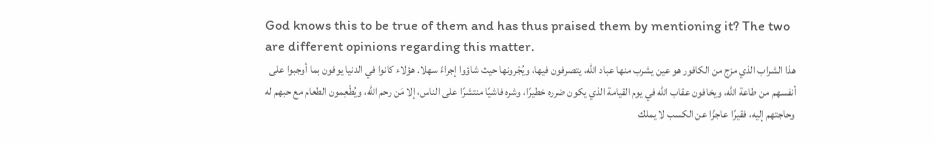God knows this to be true of them and has thus praised them by mentioning it? The two are different opinions regarding this matter.
هذا الشراب الذي مزج من الكافور هو عين يشرب منها عباد الله، يتصرفون فيها، ويُجْرونها حيث شاؤوا إجراءً سهلا. هؤلاء كانوا في الدنيا يوفون بما أوجبوا على أنفسهم من طاعة الله، ويخافون عقاب الله في يوم القيامة الذي يكون ضرره خطيرًا، وشره فاشيًا منتشرًا على الناس، إلا مَن رحم الله، ويُطْعِمون الطعام مع حبهم له وحاجتهم إليه، فقيرًا عاجزًا عن الكسب لا يملك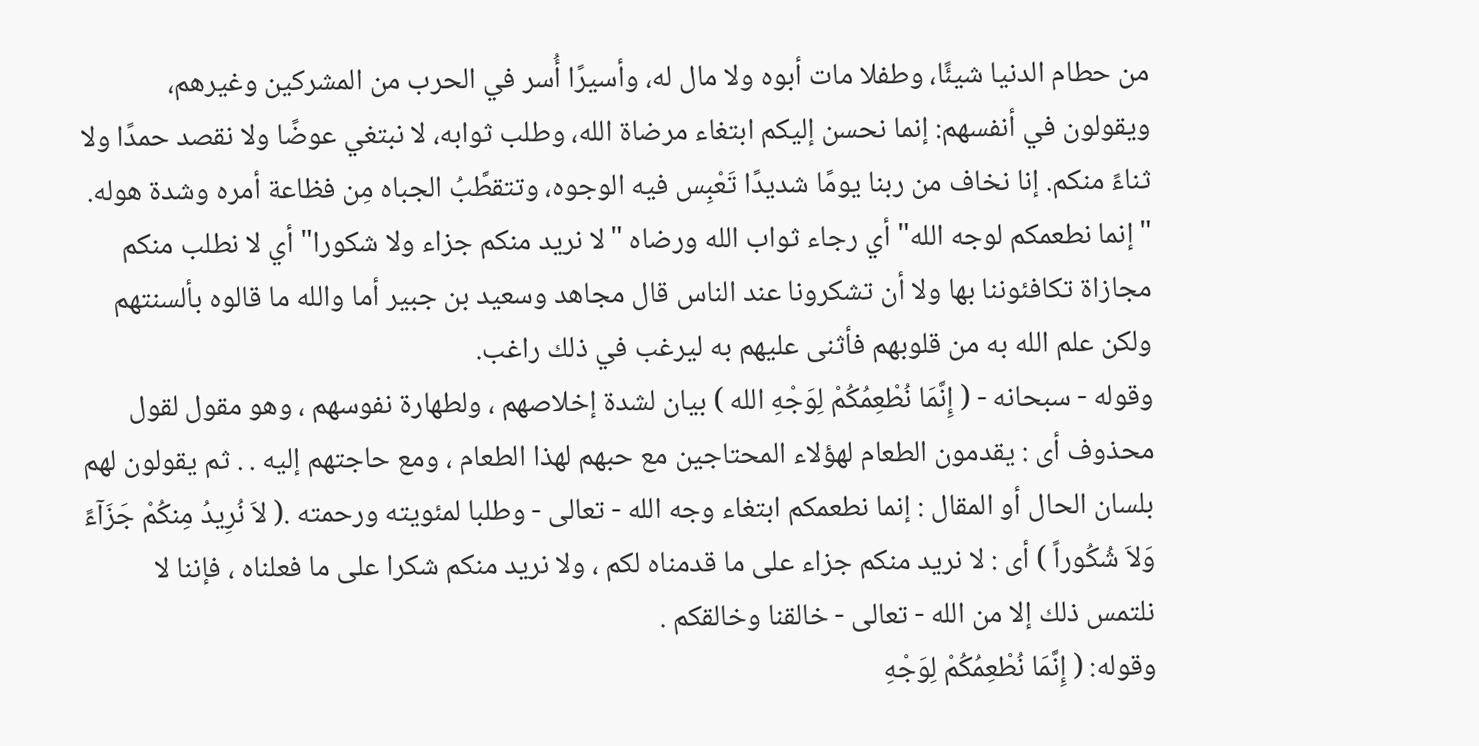من حطام الدنيا شيئًا، وطفلا مات أبوه ولا مال له، وأسيرًا أُسر في الحرب من المشركين وغيرهم، ويقولون في أنفسهم: إنما نحسن إليكم ابتغاء مرضاة الله، وطلب ثوابه، لا نبتغي عوضًا ولا نقصد حمدًا ولا ثناءً منكم. إنا نخاف من ربنا يومًا شديدًا تَعْبِس فيه الوجوه، وتتقطَّبُ الجباه مِن فظاعة أمره وشدة هوله.
"إنما نطعمكم لوجه الله" أي رجاء ثواب الله ورضاه "لا نريد منكم جزاء ولا شكورا" أي لا نطلب منكم مجازاة تكافئوننا بها ولا أن تشكرونا عند الناس قال مجاهد وسعيد بن جبير أما والله ما قالوه بألسنتهم ولكن علم الله به من قلوبهم فأثنى عليهم به ليرغب في ذلك راغب.
وقوله - سبحانه - ( إِنَّمَا نُطْعِمُكُمْ لِوَجْهِ الله ) بيان لشدة إخلاصهم ، ولطهارة نفوسهم ، وهو مقول لقول محذوف أى : يقدمون الطعام لهؤلاء المحتاجين مع حبهم لهذا الطعام ، ومع حاجتهم إليه . . ثم يقولون لهم بلسان الحال أو المقال : إنما نطعمكم ابتغاء وجه الله - تعالى - وطلبا لمئويته ورحمته .( لاَ نُرِيدُ مِنكُمْ جَزَآءً وَلاَ شُكُوراً ) أى : لا نريد منكم جزاء على ما قدمناه لكم ، ولا نريد منكم شكرا على ما فعلناه ، فإننا لا نلتمس ذلك إلا من الله - تعالى - خالقنا وخالقكم .
وقوله: ( إِنَّمَا نُطْعِمُكُمْ لِوَجْهِ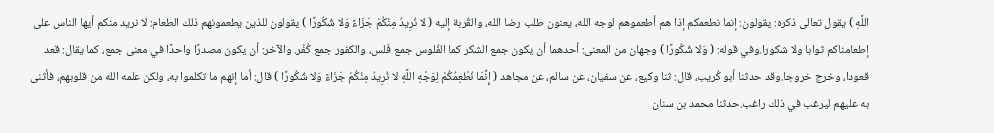اللَّهِ ) يقول تعالى ذكره: يقولون: إنما نطعمكم إذا هم أطعموهم لوجه الله، يعنون طلب رضا الله، والقُربة إليه ( لا نُرِيدُ مِنْكُمْ جَزَاءً وَلا شُكُورًا ) يقولون للذين يطعمونهم ذلك الطعام: لا نريد منكم أيها الناس على إطعامناكم ثوابا ولا شكورا.وفي قوله: ( وَلا شُكُورًا ) وجهان من المعنى: أحدهما أن يكون جمع الشكر كما الفُلوس جمع فَلس، والكفور جمع كُفْر. والآخر: أن يكون مصدرًا واحدًا في معنى جمع، كما يقال: قعد قعودا، وخرج خروجا.وقد حدثنا أبو كُريب، قال: ثنا وكيع، عن سفيان، عن سالم، عن مجاهد ( إِنَّمَا نُطْعِمُكُمْ لِوَجْهِ اللَّهِ لا نُرِيدُ مِنْكُمْ جَزَاءً وَلا شُكُورًا ) قال: أما إنهم ما تكلموا به، ولكن علمه الله من قلوبهم، فأثنى به عليهم ليرغب في ذلك راغب.حدثنا محمد بن سنان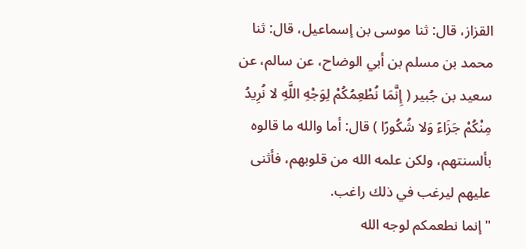القزاز، قال: ثنا موسى بن إسماعيل، قال: ثنا محمد بن مسلم بن أبي الوضاح، عن سالم، عن سعيد بن جُبير ( إِنَّمَا نُطْعِمُكُمْ لِوَجْهِ اللَّهِ لا نُرِيدُ مِنْكُمْ جَزَاءً وَلا شُكُورًا ) قال: أما والله ما قالوه بألسنتهم، ولكن علمه الله من قلوبهم، فأثنى عليهم ليرغب في ذلك راغب.
"إنما نطعمكم لوجه الله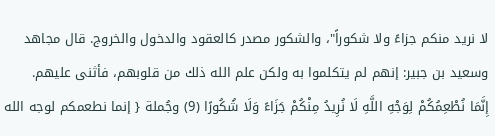لا نريد منكم جزاءً ولا شكوراً"، والشكور مصدر كالعقود والدخول والخروج. قال مجاهد وسعيد بن جبير: إنهم لم يتكلموا به ولكن علم الله ذلك من قلوبهم، فأثنى عليهم.
إِنَّمَا نُطْعِمُكُمْ لِوَجْهِ اللَّهِ لَا نُرِيدُ مِنْكُمْ جَزَاءً وَلَا شُكُورًا (9) وجُملة { إنما نطعمكم لوجه الله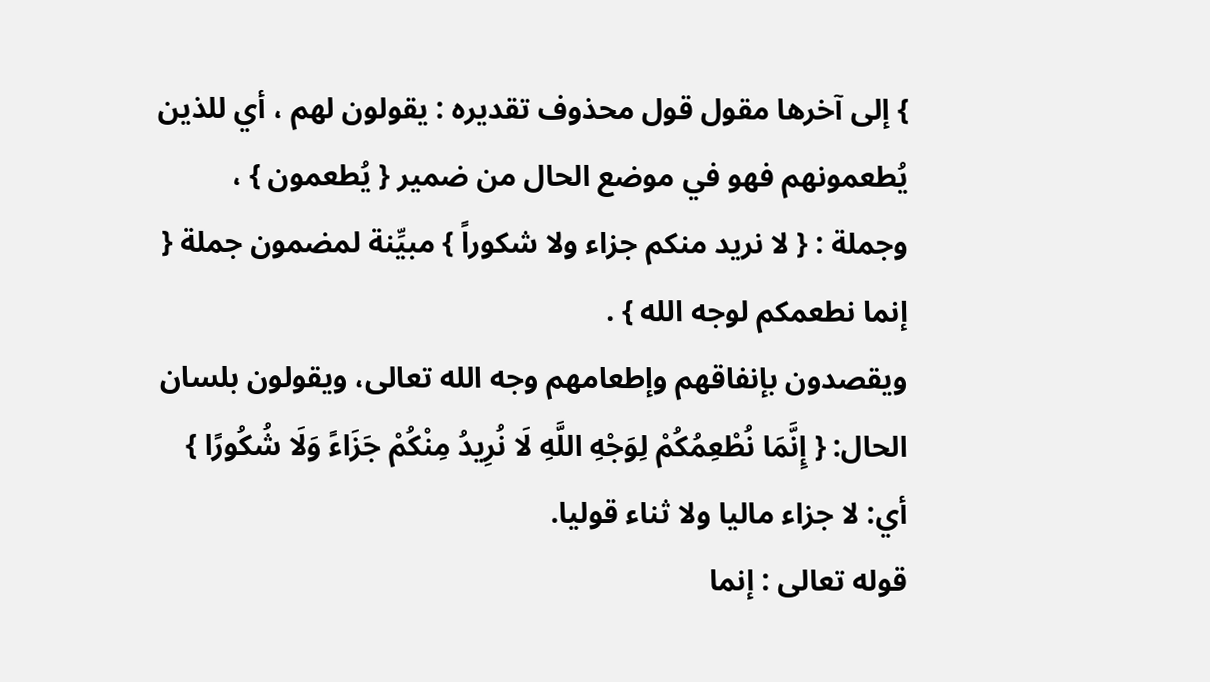} إلى آخرها مقول قول محذوف تقديره : يقولون لهم ، أي للذين يُطعمونهم فهو في موضع الحال من ضمير { يُطعمون } ، وجملة : { لا نريد منكم جزاء ولا شكوراً } مبيِّنة لمضمون جملة { إنما نطعمكم لوجه الله } .
ويقصدون بإنفاقهم وإطعامهم وجه الله تعالى، ويقولون بلسان الحال: { إِنَّمَا نُطْعِمُكُمْ لِوَجْهِ اللَّهِ لَا نُرِيدُ مِنْكُمْ جَزَاءً وَلَا شُكُورًا } أي: لا جزاء ماليا ولا ثناء قوليا.
قوله تعالى : إنما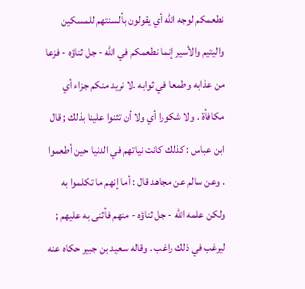نطعمكم لوجه الله أي يقولون بألسنتهم للمسكين واليتيم والأسير إنما نطعمكم في الله - جل ثناؤه - فزعا من عذابه وطمعا في ثوابه .لا نريد منكم جزاء أي مكافأة . ولا شكورا أي ولا أن تثنوا علينا بذلك ; قال ابن عباس : كذلك كانت نياتهم في الدنيا حين أطعموا . وعن سالم عن مجاهد قال : أما إنهم ما تكلموا به ولكن علمه الله - جل ثناؤه - منهم فأثنى به عليهم ; ليرغب في ذلك راغب . وقاله سعيد بن جبير حكاه عنه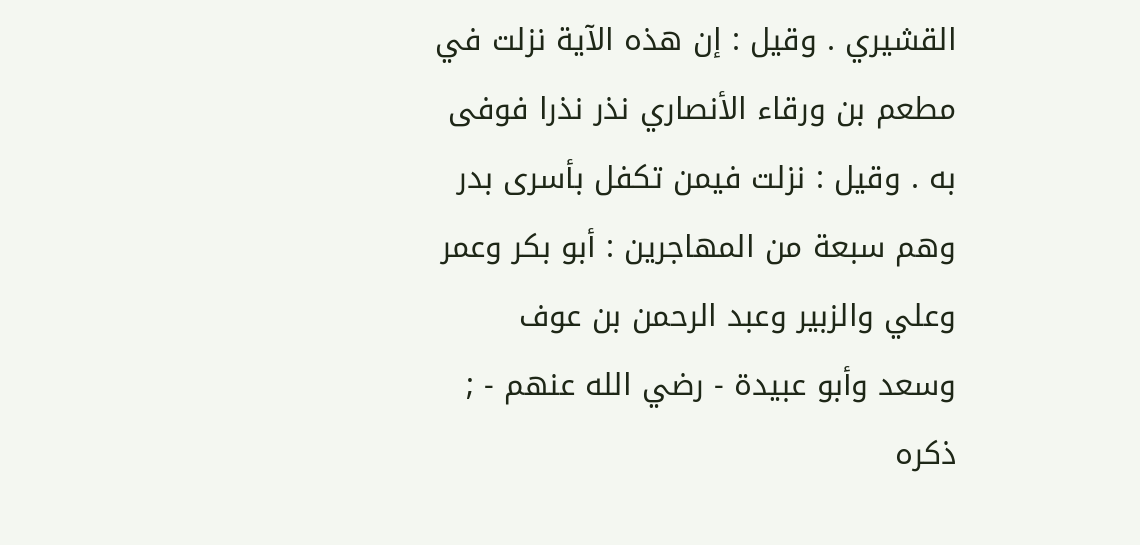القشيري . وقيل : إن هذه الآية نزلت في مطعم بن ورقاء الأنصاري نذر نذرا فوفى به . وقيل : نزلت فيمن تكفل بأسرى بدر وهم سبعة من المهاجرين : أبو بكر وعمر وعلي والزبير وعبد الرحمن بن عوف وسعد وأبو عبيدة - رضي الله عنهم - ; ذكره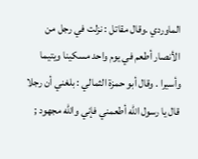الماوردي .وقال مقاتل : نزلت في رجل من الأنصار أطعم في يوم واحد مسكينا ويتيما وأسيرا . وقال أبو حمزة الثمالي : بلغني أن رجلا قال يا رسول الله أطعمني فإني والله مجهود ;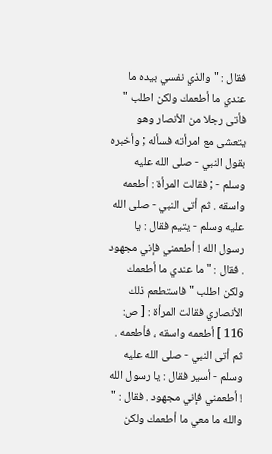فقال : " والذي نفسي بيده ما عندي ما أطعمك ولكن اطلب " فأتى رجلا من الأنصار وهو يتعشى مع امرأته فسأله ; وأخبره بقول النبي - صلى الله عليه وسلم - ; فقالت المرأة : أطعمه واسقه . ثم أتى النبي - صلى الله عليه وسلم - يتيم فقال : يا رسول الله ! أطعمني فإني مجهود . فقال : " ما عندي ما أطعمك ولكن اطلب " فاستطعم ذلك الأنصاري فقالت المرأة : [ ص: 116 ] أطعمه واسقه ، فأطعمه . ثم أتى النبي - صلى الله عليه وسلم - أسير فقال : يا رسول الله ! أطعمني فإني مجهود . فقال : " والله ما معي ما أطعمك ولكن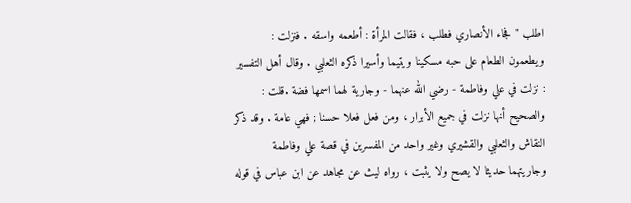اطلب " فجاء الأنصاري فطلب ، فقالت المرأة : أطعمه واسقه . فنزلت : ويطعمون الطعام على حبه مسكينا ويتيما وأسيرا ذكره الثعلبي . وقال أهل التفسير : نزلت في علي وفاطمة - رضي الله عنهما - وجارية لهما اسمها فضة .قلت : والصحيح أنها نزلت في جميع الأبرار ، ومن فعل فعلا حسنا ; فهي عامة . وقد ذكر النقاش والثعلبي والقشيري وغير واحد من المفسرين في قصة علي وفاطمة وجاريتهما حديثا لا يصح ولا يثبت ، رواه ليث عن مجاهد عن ابن عباس في قوله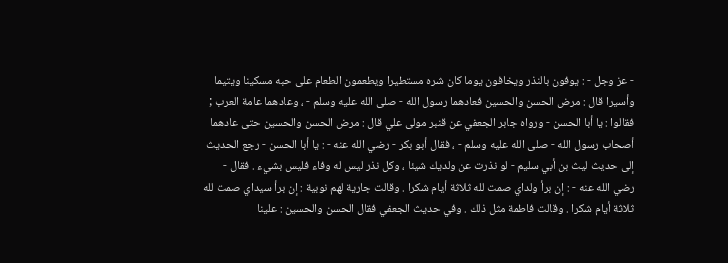- عز وجل - : يوفون بالنذر ويخافون يوما كان شره مستطيرا ويطعمون الطعام على حبه مسكينا ويتيما وأسيرا قال : مرض الحسن والحسين فعادهما رسول الله - صلى الله عليه وسلم - ، وعادهما عامة العرب ; فقالوا : يا أبا الحسن - ورواه جابر الجعفي عن قنبر مولى علي قال : مرض الحسن والحسين حتى عادهما أصحاب رسول الله - صلى الله عليه وسلم - ، فقال أبو بكر - رضي الله عنه - : يا أبا الحسن - رجع الحديث إلى حديث ليث بن أبي سليم - لو نذرت عن ولديك شيئا ، وكل نذر ليس له وفاء فليس بشيء . فقال - رضي الله عنه - : إن برأ ولداي صمت لله ثلاثة أيام شكرا . وقالت جارية لهم نوبية : إن برأ سيداي صمت لله ثلاثة أيام شكرا . وقالت فاطمة مثل ذلك . وفي حديث الجعفي فقال الحسن والحسين : علينا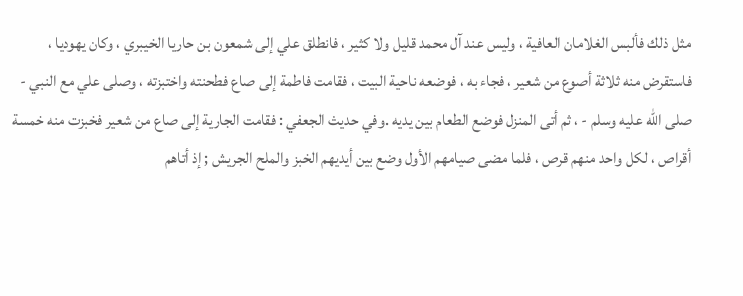مثل ذلك فألبس الغلامان العافية ، وليس عند آل محمد قليل ولا كثير ، فانطلق علي إلى شمعون بن حاريا الخيبري ، وكان يهوديا ، فاستقرض منه ثلاثة أصوع من شعير ، فجاء به ، فوضعه ناحية البيت ، فقامت فاطمة إلى صاع فطحنته واختبزته ، وصلى علي مع النبي - صلى الله عليه وسلم - ، ثم أتى المنزل فوضع الطعام بين يديه .وفي حديث الجعفي : فقامت الجارية إلى صاع من شعير فخبزت منه خمسة أقراص ، لكل واحد منهم قرص ، فلما مضى صيامهم الأول وضع بين أيديهم الخبز والملح الجريش ; إذ أتاهم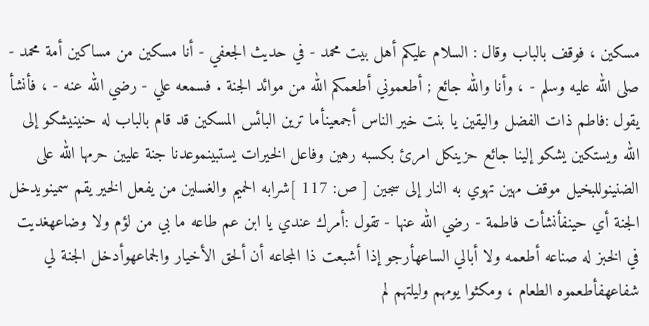مسكين ، فوقف بالباب وقال : السلام عليكم أهل بيت محمد - في حديث الجعفي - أنا مسكين من مساكين أمة محمد - صلى الله عليه وسلم - ، وأنا والله جائع ; أطعموني أطعمكم الله من موائد الجنة . فسمعه علي - رضي الله عنه - ، فأنشأ يقول :فاطم ذات الفضل واليقين يا بنت خير الناس أجمعينأما ترين البائس المسكين قد قام بالباب له حنينيشكو إلى الله ويستكين يشكو إلينا جائع حزينكل امرئ بكسبه رهين وفاعل الخيرات يستبينموعدنا جنة عليين حرمها الله على الضنينوللبخيل موقف مهين تهوي به النار إلى سجين [ ص: 117 ]شرابه الحميم والغسلين من يفعل الخير يقم سمينويدخل الجنة أي حينفأنشأت فاطمة - رضي الله عنها - تقول :أمرك عندي يا ابن عم طاعه ما بي من لؤم ولا وضاعهغديت في الخبز له صناعه أطعمه ولا أبالي الساعهأرجو إذا أشبعت ذا المجاعه أن ألحق الأخيار والجماعهوأدخل الجنة لي شفاعهفأطعموه الطعام ، ومكثوا يومهم وليلتهم لم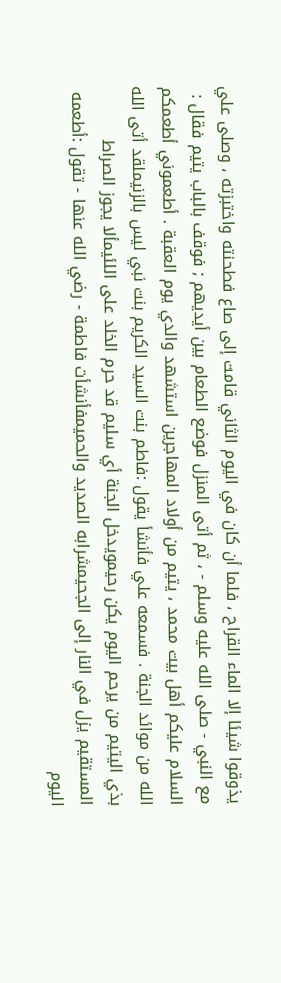يذوقوا شيئا إلا الماء القراح ، فلما أن كان في اليوم الثاني قامت إلى صاع فطحنته واختبزته ، وصلى علي مع النبي - صلى الله عليه وسلم - ، ثم أتى المنزل فوضع الطعام بين أيديهم ; فوقف بالباب يتيم فقال : السلام عليكم أهل بيت محمد ، يتيم من أولاد المهاجرين استشهد والدي يوم العقبة . أطعموني أطعمكم الله من موائد الجنة . فسمعه علي فأنشأ يقول :فاطم بنت السيد الكريم بنت نبي ليس بالزنيملقد أتى الله بذي اليتيم من يرحم اليوم يكن رحيمويدخل الجنة أي سليم قد حرم الخلد على اللئيمألا يجوز الصراط المستقيم يزل في النار إلى الجحيمشرابه الصديد والحميمفأنشأت فاطمة - رضي الله عنها - تقول :أطعمه اليوم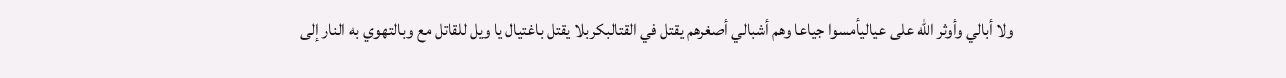ولا أبالي وأوثر الله على عياليأمسوا جياعا وهم أشبالي أصغرهم يقتل في القتالبكربلا يقتل باغتيال يا ويل للقاتل مع وبالتهوي به النار إلى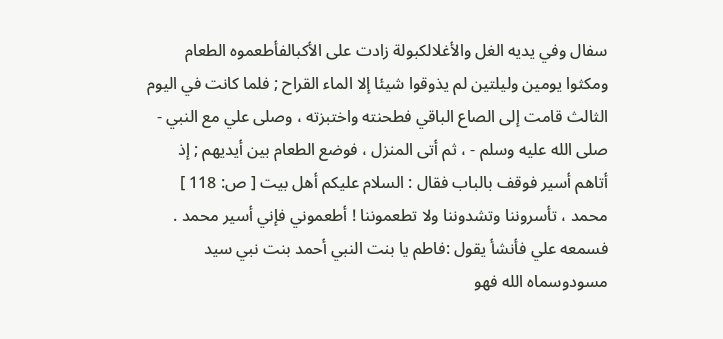سفال وفي يديه الغل والأغلالكبولة زادت على الأكبالفأطعموه الطعام ومكثوا يومين وليلتين لم يذوقوا شيئا إلا الماء القراح ; فلما كانت في اليوم الثالث قامت إلى الصاع الباقي فطحنته واختبزته ، وصلى علي مع النبي - صلى الله عليه وسلم - ، ثم أتى المنزل ، فوضع الطعام بين أيديهم ; إذ أتاهم أسير فوقف بالباب فقال : السلام عليكم أهل بيت [ ص: 118 ] محمد ، تأسروننا وتشدوننا ولا تطعموننا ! أطعموني فإني أسير محمد . فسمعه علي فأنشأ يقول :فاطم يا بنت النبي أحمد بنت نبي سيد مسودوسماه الله فهو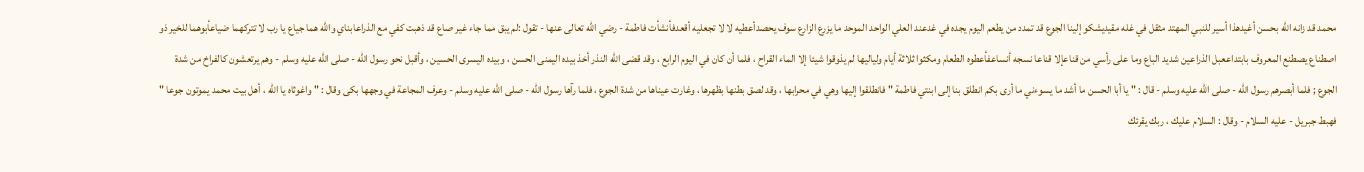محمد قد زانه الله بحسن أغيدهذا أسير للنبي المهتد مثقل في غله مقيديشكو إلينا الجوع قد تمدد من يطعم اليوم يجده في غدعند العلي الواحد الموحد ما يزرع الزارع سوف يحصدأعطيه لا لا تجعليه أقعدفأنشأت فاطمة - رضي الله تعالى عنها - تقول :لم يبق مما جاء غير صاع قد ذهبت كفي مع الذراعابناي والله هما جياع يا رب لا تتركهما ضياعأبوهما للخير ذو اصطناع يصطنع المعروف بابتداععبل الذراعين شديد الباع وما على رأسي من قناعإلا قناعا نسجه أنساعفأعطوه الطعام ومكثوا ثلاثة أيام ولياليها لم يذوقوا شيئا إلا الماء القراح ، فلما أن كان في اليوم الرابع ، وقد قضى الله النذر أخذ بيده اليمنى الحسن ، وبيده اليسرى الحسين ، وأقبل نحو رسول الله - صلى الله عليه وسلم - وهم يرتعشون كالفراخ من شدة الجوع ; فلما أبصرهم رسول الله - صلى الله عليه وسلم - قال : " يا أبا الحسن ما أشد ما يسوءني ما أرى بكم انطلق بنا إلى ابنتي فاطمة " فانطلقوا إليها وهي في محرابها ، وقد لصق بطنها بظهرها ، وغارت عيناها من شدة الجوع ، فلما رآها رسول الله - صلى الله عليه وسلم - وعرف المجاعة في وجهها بكى وقال : " واغوثاه يا الله ، أهل بيت محمد يموتون جوعا " فهبط جبريل - عليه السلام - وقال : السلام عليك ، ربك يقرئك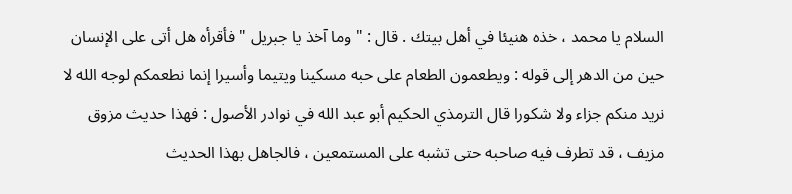السلام يا محمد ، خذه هنيئا في أهل بيتك . قال : " وما آخذ يا جبريل " فأقرأه هل أتى على الإنسان حين من الدهر إلى قوله : ويطعمون الطعام على حبه مسكينا ويتيما وأسيرا إنما نطعمكم لوجه الله لا نريد منكم جزاء ولا شكورا قال الترمذي الحكيم أبو عبد الله في نوادر الأصول : فهذا حديث مزوق مزيف ، قد تطرف فيه صاحبه حتى تشبه على المستمعين ، فالجاهل بهذا الحديث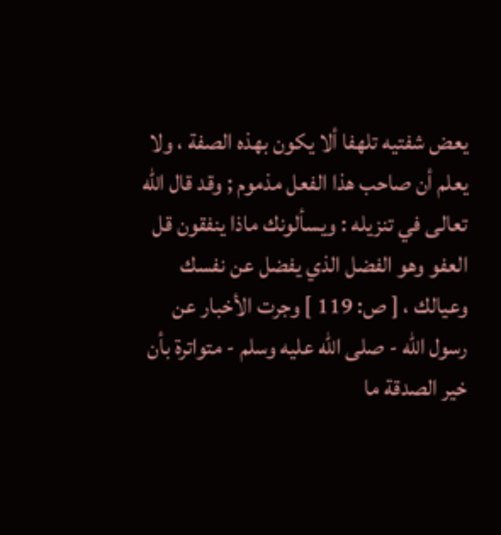يعض شفتيه تلهفا ألا يكون بهذه الصفة ، ولا يعلم أن صاحب هذا الفعل مذموم ; وقد قال الله تعالى في تنزيله : ويسألونك ماذا ينفقون قل العفو وهو الفضل الذي يفضل عن نفسك وعيالك ، [ ص: 119 ] وجرت الأخبار عن رسول الله - صلى الله عليه وسلم - متواترة بأن خير الصدقة ما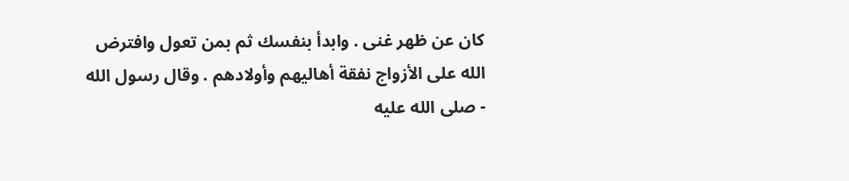كان عن ظهر غنى . وابدأ بنفسك ثم بمن تعول وافترض الله على الأزواج نفقة أهاليهم وأولادهم . وقال رسول الله - صلى الله عليه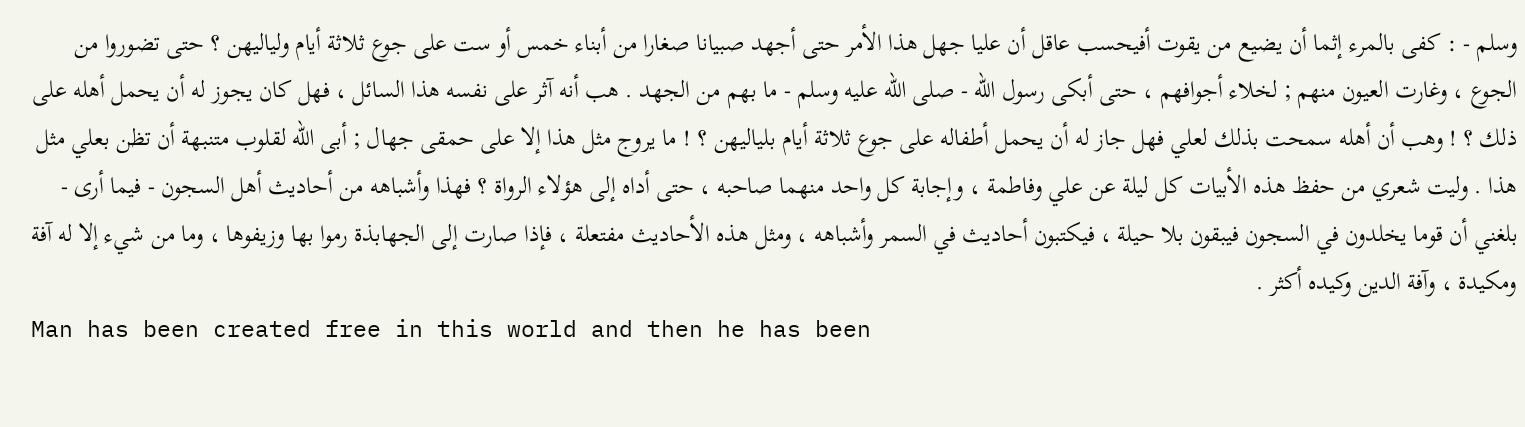وسلم - : كفى بالمرء إثما أن يضيع من يقوت أفيحسب عاقل أن عليا جهل هذا الأمر حتى أجهد صبيانا صغارا من أبناء خمس أو ست على جوع ثلاثة أيام ولياليهن ؟ حتى تضوروا من الجوع ، وغارت العيون منهم ; لخلاء أجوافهم ، حتى أبكى رسول الله - صلى الله عليه وسلم - ما بهم من الجهد . هب أنه آثر على نفسه هذا السائل ، فهل كان يجوز له أن يحمل أهله على ذلك ؟ ! وهب أن أهله سمحت بذلك لعلي فهل جاز له أن يحمل أطفاله على جوع ثلاثة أيام بلياليهن ؟ ! ما يروج مثل هذا إلا على حمقى جهال ; أبى الله لقلوب متنبهة أن تظن بعلي مثل هذا . وليت شعري من حفظ هذه الأبيات كل ليلة عن علي وفاطمة ، وإجابة كل واحد منهما صاحبه ، حتى أداه إلى هؤلاء الرواة ؟ فهذا وأشباهه من أحاديث أهل السجون - فيما أرى - بلغني أن قوما يخلدون في السجون فيبقون بلا حيلة ، فيكتبون أحاديث في السمر وأشباهه ، ومثل هذه الأحاديث مفتعلة ، فإذا صارت إلى الجهابذة رموا بها وزيفوها ، وما من شيء إلا له آفة ومكيدة ، وآفة الدين وكيده أكثر .
Man has been created free in this world and then he has been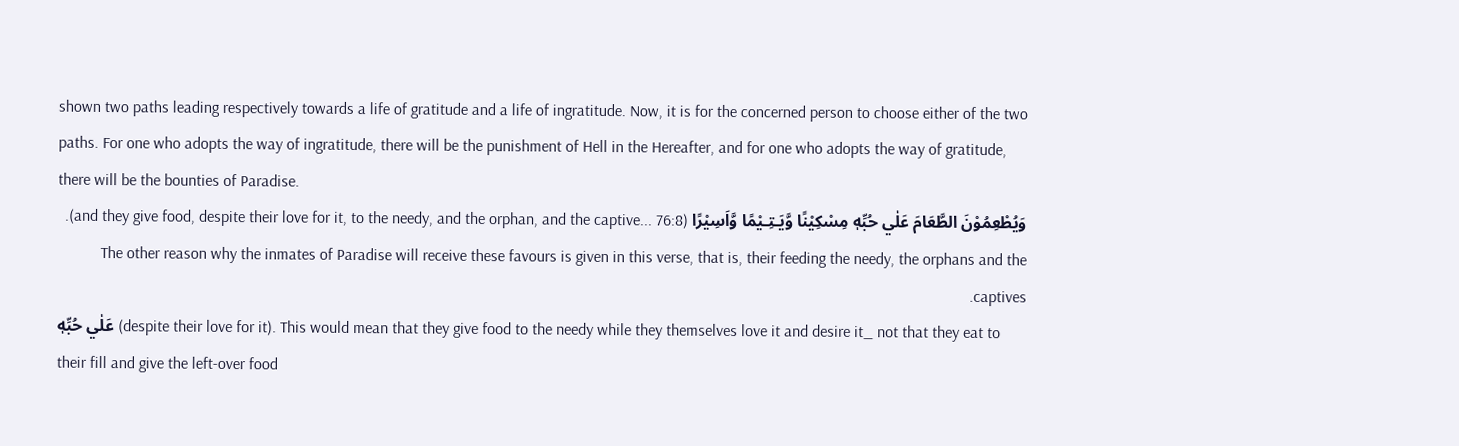shown two paths leading respectively towards a life of gratitude and a life of ingratitude. Now, it is for the concerned person to choose either of the two paths. For one who adopts the way of ingratitude, there will be the punishment of Hell in the Hereafter, and for one who adopts the way of gratitude, there will be the bounties of Paradise.
وَيُطْعِمُوْنَ الطَّعَامَ عَلٰي حُبِّهٖ مِسْكِيْنًا وَّيَـتِـيْمًا وَّاَسِيْرًا (and they give food, despite their love for it, to the needy, and the orphan, and the captive... 76:8). The other reason why the inmates of Paradise will receive these favours is given in this verse, that is, their feeding the needy, the orphans and the captives.
عَلٰي حُبِّهٖ (despite their love for it). This would mean that they give food to the needy while they themselves love it and desire it_ not that they eat to their fill and give the left-over food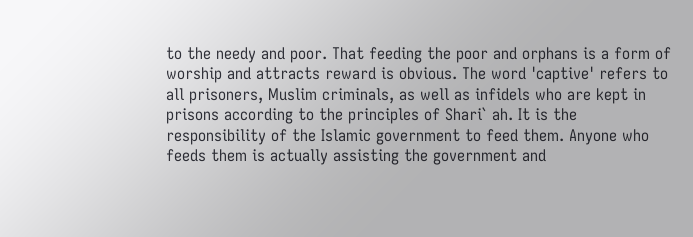to the needy and poor. That feeding the poor and orphans is a form of worship and attracts reward is obvious. The word 'captive' refers to all prisoners, Muslim criminals, as well as infidels who are kept in prisons according to the principles of Shari` ah. It is the responsibility of the Islamic government to feed them. Anyone who feeds them is actually assisting the government and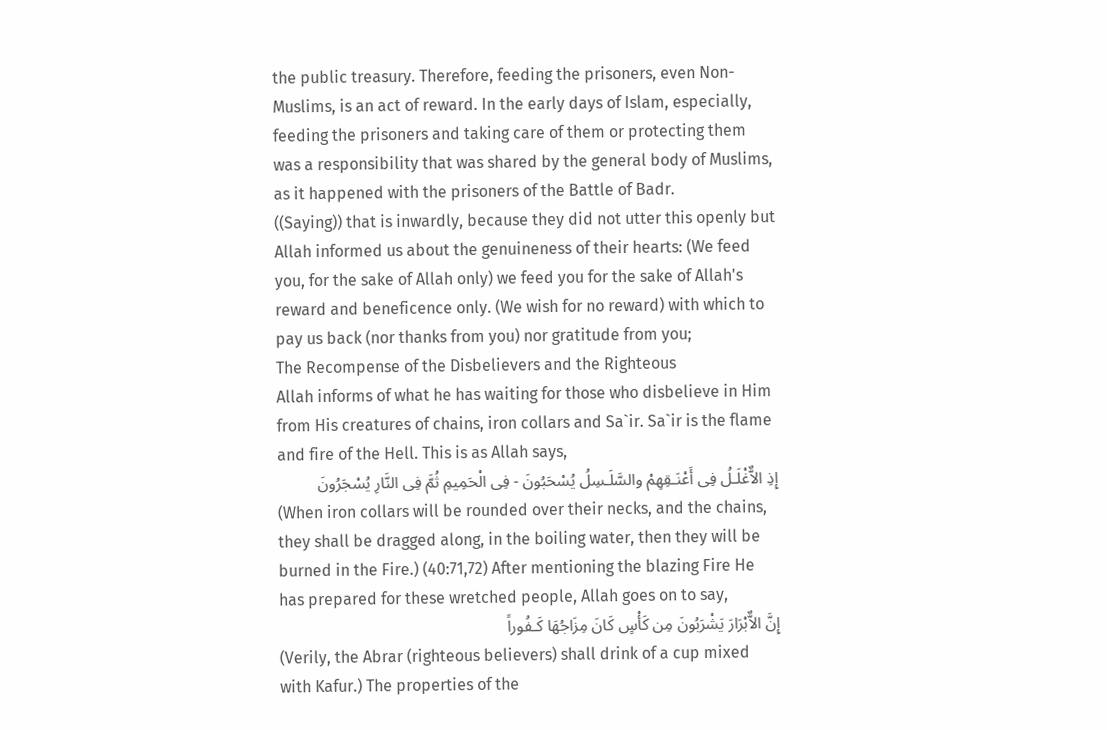the public treasury. Therefore, feeding the prisoners, even Non-Muslims, is an act of reward. In the early days of Islam, especially, feeding the prisoners and taking care of them or protecting them was a responsibility that was shared by the general body of Muslims, as it happened with the prisoners of the Battle of Badr.
((Saying)) that is inwardly, because they did not utter this openly but Allah informed us about the genuineness of their hearts: (We feed you, for the sake of Allah only) we feed you for the sake of Allah's reward and beneficence only. (We wish for no reward) with which to pay us back (nor thanks from you) nor gratitude from you;
The Recompense of the Disbelievers and the Righteous
Allah informs of what he has waiting for those who disbelieve in Him from His creatures of chains, iron collars and Sa`ir. Sa`ir is the flame and fire of the Hell. This is as Allah says,
إِذِ الاٌّغْلَـلُ فِى أَعْنَـقِهِمْ والسَّلَـسِلُ يُسْحَبُونَ - فِى الْحَمِيمِ ثُمَّ فِى النَّارِ يُسْجَرُونَ
(When iron collars will be rounded over their necks, and the chains, they shall be dragged along, in the boiling water, then they will be burned in the Fire.) (40:71,72) After mentioning the blazing Fire He has prepared for these wretched people, Allah goes on to say,
إِنَّ الاٌّبْرَارَ يَشْرَبُونَ مِن كَأْسٍ كَانَ مِزَاجُهَا كَـفُوراً
(Verily, the Abrar (righteous believers) shall drink of a cup mixed with Kafur.) The properties of the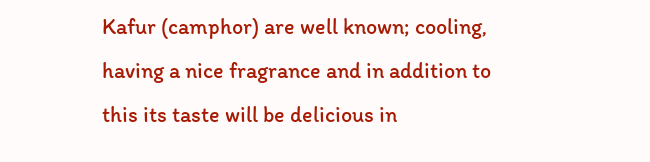Kafur (camphor) are well known; cooling, having a nice fragrance and in addition to this its taste will be delicious in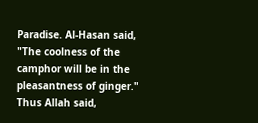Paradise. Al-Hasan said, "The coolness of the camphor will be in the pleasantness of ginger." Thus Allah said,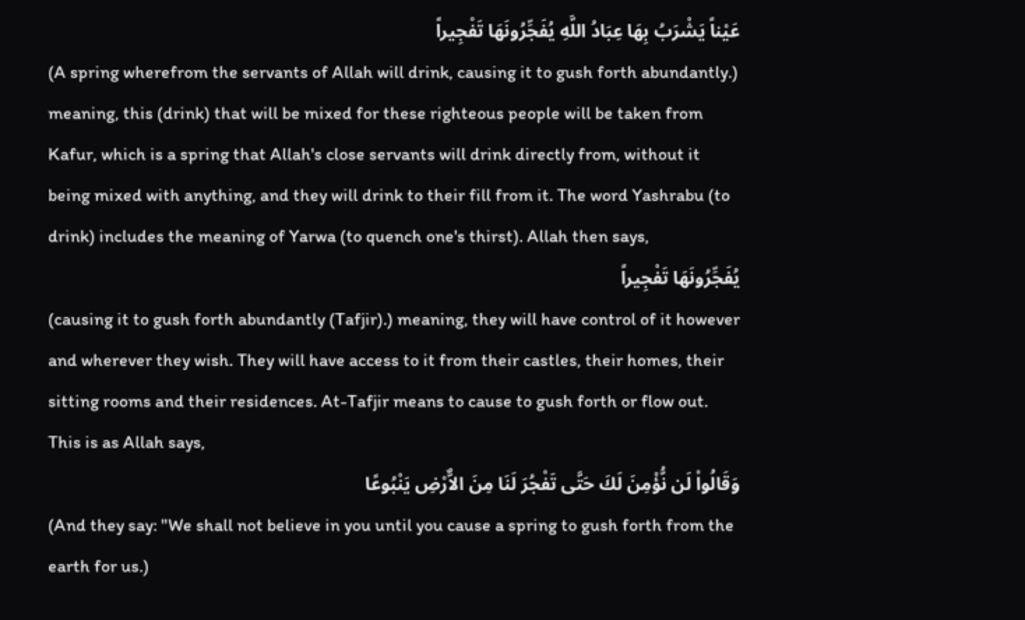عَيْناً يَشْرَبُ بِهَا عِبَادُ اللَّهِ يُفَجِّرُونَهَا تَفْجِيراً
(A spring wherefrom the servants of Allah will drink, causing it to gush forth abundantly.) meaning, this (drink) that will be mixed for these righteous people will be taken from Kafur, which is a spring that Allah's close servants will drink directly from, without it being mixed with anything, and they will drink to their fill from it. The word Yashrabu (to drink) includes the meaning of Yarwa (to quench one's thirst). Allah then says,
يُفَجِّرُونَهَا تَفْجِيراً
(causing it to gush forth abundantly (Tafjir).) meaning, they will have control of it however and wherever they wish. They will have access to it from their castles, their homes, their sitting rooms and their residences. At-Tafjir means to cause to gush forth or flow out. This is as Allah says,
وَقَالُواْ لَن نُّؤْمِنَ لَكَ حَتَّى تَفْجُرَ لَنَا مِنَ الاٌّرْضِ يَنْبُوعًا
(And they say: "We shall not believe in you until you cause a spring to gush forth from the earth for us.)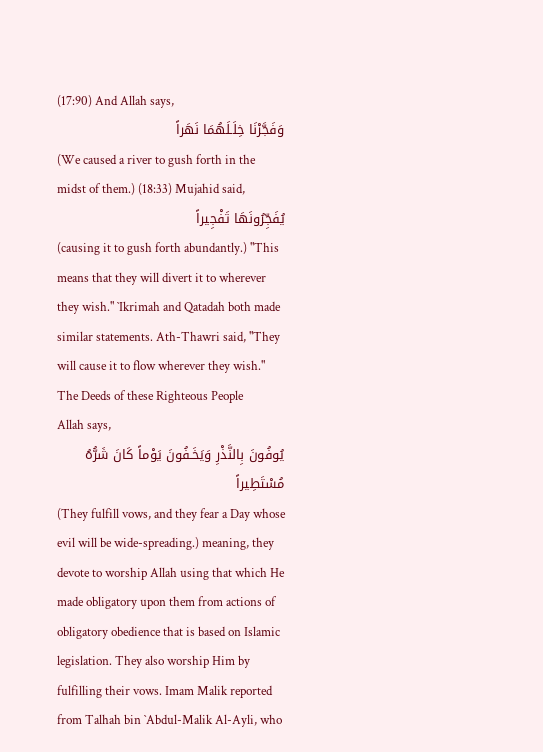(17:90) And Allah says,
وَفَجَّرْنَا خِلَـلَهُمَا نَهَراً
(We caused a river to gush forth in the midst of them.) (18:33) Mujahid said,
يُفَجِّرُونَهَا تَفْجِيراً
(causing it to gush forth abundantly.) "This means that they will divert it to wherever they wish." `Ikrimah and Qatadah both made similar statements. Ath-Thawri said, "They will cause it to flow wherever they wish."
The Deeds of these Righteous People
Allah says,
يُوفُونَ بِالنَّذْرِ وَيَخَـفُونَ يَوْماً كَانَ شَرُّهُ مُسْتَطِيراً
(They fulfill vows, and they fear a Day whose evil will be wide-spreading.) meaning, they devote to worship Allah using that which He made obligatory upon them from actions of obligatory obedience that is based on Islamic legislation. They also worship Him by fulfilling their vows. Imam Malik reported from Talhah bin `Abdul-Malik Al-Ayli, who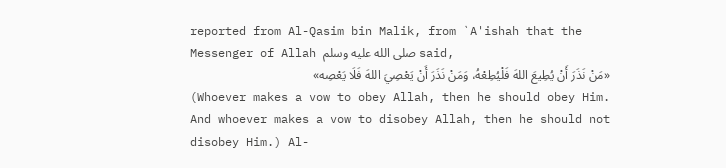reported from Al-Qasim bin Malik, from `A'ishah that the Messenger of Allah صلى الله عليه وسلم said,
«مَنْ نَذَرَ أَنْ يُطِيعَ اللهَ فَلْيُطِعْهُ، وَمَنْ نَذَرَ أَنْ يَعْصِيَ اللهَ فَلَا يَعْصِه»
(Whoever makes a vow to obey Allah, then he should obey Him. And whoever makes a vow to disobey Allah, then he should not disobey Him.) Al-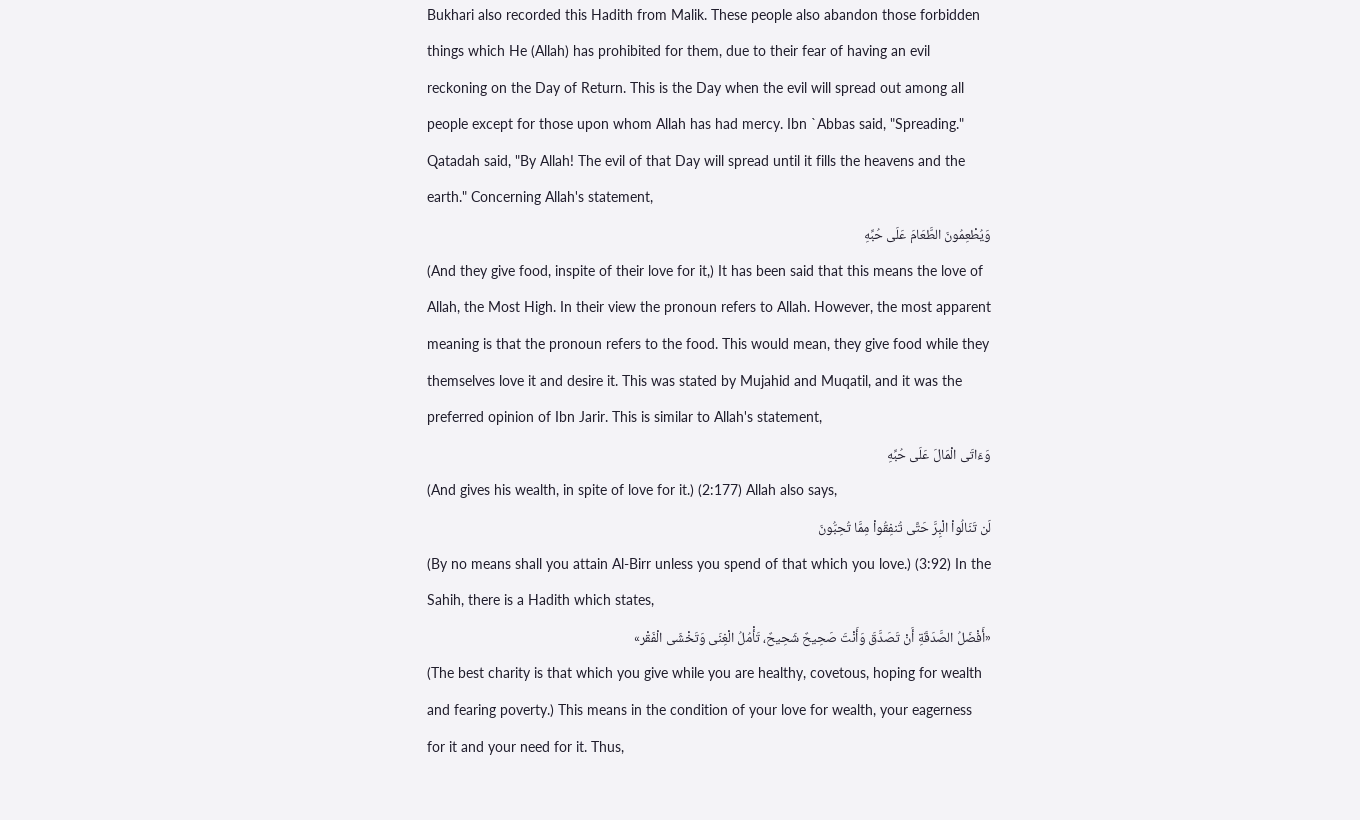Bukhari also recorded this Hadith from Malik. These people also abandon those forbidden things which He (Allah) has prohibited for them, due to their fear of having an evil reckoning on the Day of Return. This is the Day when the evil will spread out among all people except for those upon whom Allah has had mercy. Ibn `Abbas said, "Spreading." Qatadah said, "By Allah! The evil of that Day will spread until it fills the heavens and the earth." Concerning Allah's statement,
وَيُطْعِمُونَ الطَّعَامَ عَلَى حُبِّهِ
(And they give food, inspite of their love for it,) It has been said that this means the love of Allah, the Most High. In their view the pronoun refers to Allah. However, the most apparent meaning is that the pronoun refers to the food. This would mean, they give food while they themselves love it and desire it. This was stated by Mujahid and Muqatil, and it was the preferred opinion of Ibn Jarir. This is similar to Allah's statement,
وَءَاتَى الْمَالَ عَلَى حُبِّهِ
(And gives his wealth, in spite of love for it.) (2:177) Allah also says,
لَن تَنَالُواْ الْبِرَّ حَتَّى تُنفِقُواْ مِمَّا تُحِبُّونَ
(By no means shall you attain Al-Birr unless you spend of that which you love.) (3:92) In the Sahih, there is a Hadith which states,
«أَفْضَلُ الصَّدَقَةِ أَنْ تَصَدَّقَ وَأَنْتَ صَحِيحٌ شَحِيحٌ، تَأْمُلُ الْغِنَى وَتَخْشَى الْفَقْر»
(The best charity is that which you give while you are healthy, covetous, hoping for wealth and fearing poverty.) This means in the condition of your love for wealth, your eagerness for it and your need for it. Thus,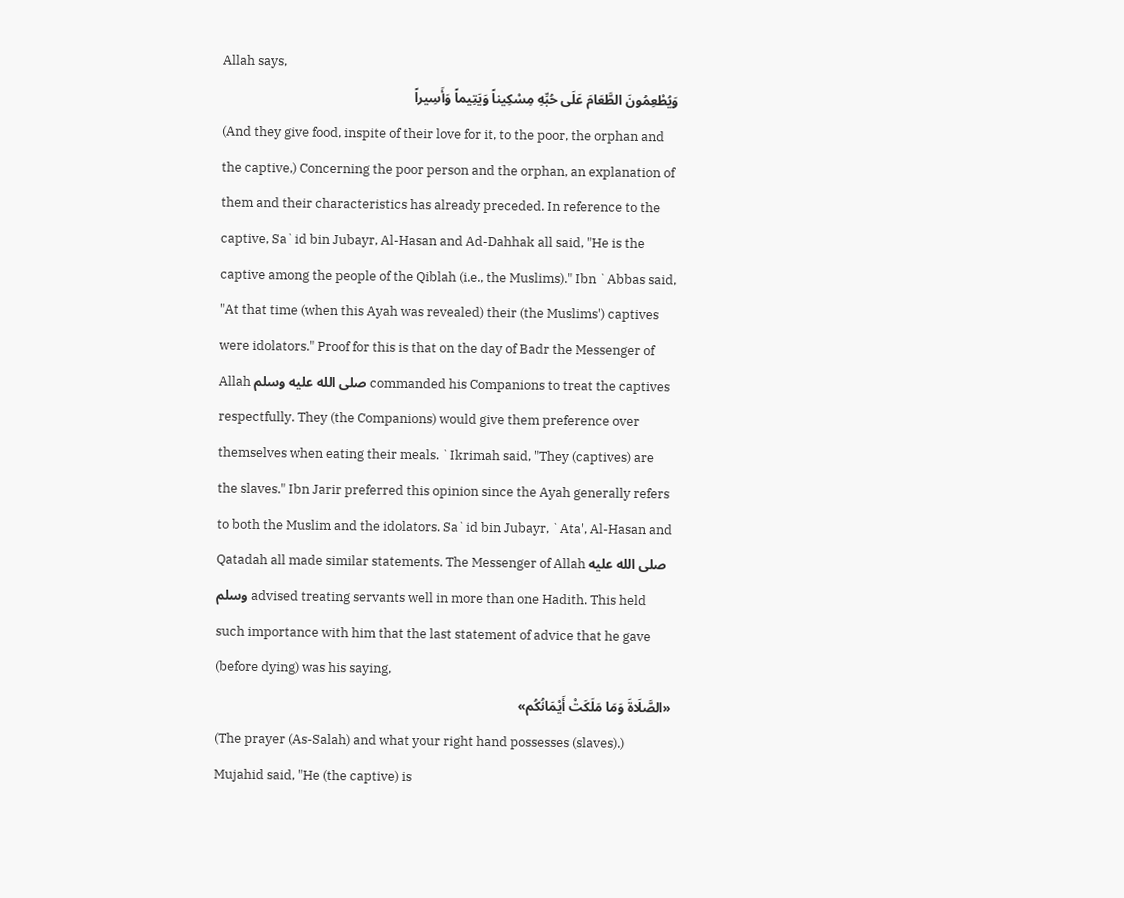Allah says,
وَيُطْعِمُونَ الطَّعَامَ عَلَى حُبِّهِ مِسْكِيناً وَيَتِيماً وَأَسِيراً
(And they give food, inspite of their love for it, to the poor, the orphan and the captive,) Concerning the poor person and the orphan, an explanation of them and their characteristics has already preceded. In reference to the captive, Sa`id bin Jubayr, Al-Hasan and Ad-Dahhak all said, "He is the captive among the people of the Qiblah (i.e., the Muslims)." Ibn `Abbas said, "At that time (when this Ayah was revealed) their (the Muslims') captives were idolators." Proof for this is that on the day of Badr the Messenger of Allah صلى الله عليه وسلم commanded his Companions to treat the captives respectfully. They (the Companions) would give them preference over themselves when eating their meals. `Ikrimah said, "They (captives) are the slaves." Ibn Jarir preferred this opinion since the Ayah generally refers to both the Muslim and the idolators. Sa`id bin Jubayr, `Ata', Al-Hasan and Qatadah all made similar statements. The Messenger of Allah صلى الله عليه وسلم advised treating servants well in more than one Hadith. This held such importance with him that the last statement of advice that he gave (before dying) was his saying,
«الصَّلَاةَ وَمَا مَلَكَتْ أَيْمَانُكُم»
(The prayer (As-Salah) and what your right hand possesses (slaves).) Mujahid said, "He (the captive) is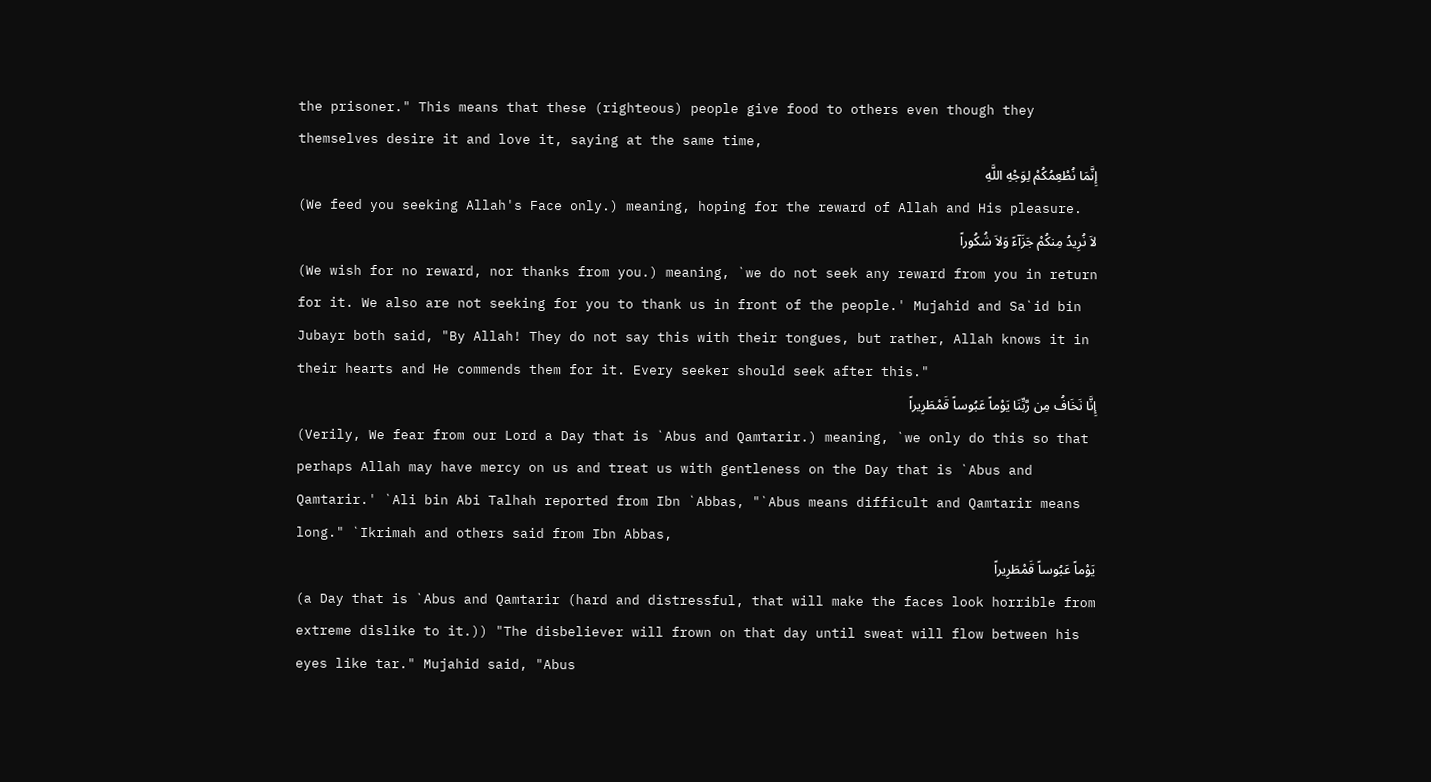the prisoner." This means that these (righteous) people give food to others even though they themselves desire it and love it, saying at the same time,
إِنَّمَا نُطْعِمُكُمْ لِوَجْهِ اللَّهِ
(We feed you seeking Allah's Face only.) meaning, hoping for the reward of Allah and His pleasure.
لاَ نُرِيدُ مِنكُمْ جَزَآءً وَلاَ شُكُوراً
(We wish for no reward, nor thanks from you.) meaning, `we do not seek any reward from you in return for it. We also are not seeking for you to thank us in front of the people.' Mujahid and Sa`id bin Jubayr both said, "By Allah! They do not say this with their tongues, but rather, Allah knows it in their hearts and He commends them for it. Every seeker should seek after this."
إِنَّا نَخَافُ مِن رَّبِّنَا يَوْماً عَبُوساً قَمْطَرِيراً
(Verily, We fear from our Lord a Day that is `Abus and Qamtarir.) meaning, `we only do this so that perhaps Allah may have mercy on us and treat us with gentleness on the Day that is `Abus and Qamtarir.' `Ali bin Abi Talhah reported from Ibn `Abbas, "`Abus means difficult and Qamtarir means long." `Ikrimah and others said from Ibn Abbas,
يَوْماً عَبُوساً قَمْطَرِيراً
(a Day that is `Abus and Qamtarir (hard and distressful, that will make the faces look horrible from extreme dislike to it.)) "The disbeliever will frown on that day until sweat will flow between his eyes like tar." Mujahid said, "Abus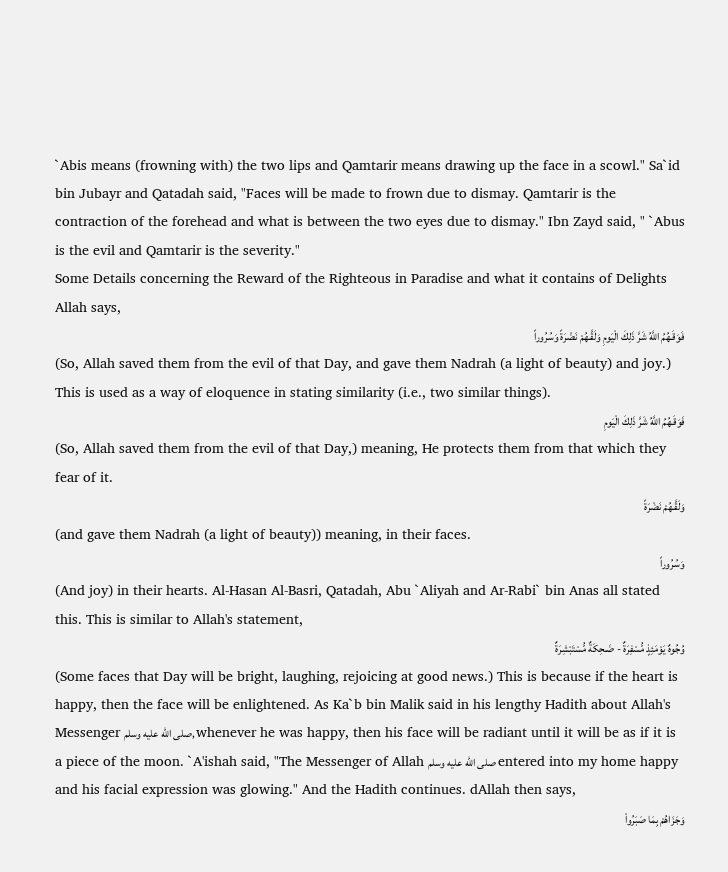`Abis means (frowning with) the two lips and Qamtarir means drawing up the face in a scowl." Sa`id bin Jubayr and Qatadah said, "Faces will be made to frown due to dismay. Qamtarir is the contraction of the forehead and what is between the two eyes due to dismay." Ibn Zayd said, " `Abus is the evil and Qamtarir is the severity."
Some Details concerning the Reward of the Righteous in Paradise and what it contains of Delights
Allah says,
فَوَقَـهُمُ اللَّهُ شَرَّ ذَلِكَ الْيَومِ وَلَقَّـهُمْ نَضْرَةً وَسُرُوراً
(So, Allah saved them from the evil of that Day, and gave them Nadrah (a light of beauty) and joy.) This is used as a way of eloquence in stating similarity (i.e., two similar things).
فَوَقَـهُمُ اللَّهُ شَرَّ ذَلِكَ الْيَومِ
(So, Allah saved them from the evil of that Day,) meaning, He protects them from that which they fear of it.
وَلَقَّـهُمْ نَضْرَةً
(and gave them Nadrah (a light of beauty)) meaning, in their faces.
وَسُرُوراً
(And joy) in their hearts. Al-Hasan Al-Basri, Qatadah, Abu `Aliyah and Ar-Rabi` bin Anas all stated this. This is similar to Allah's statement,
وُجُوهٌ يَوْمَئِذٍ مُّسْفِرَةٌ - ضَـحِكَةٌ مُّسْتَبْشِرَةٌ
(Some faces that Day will be bright, laughing, rejoicing at good news.) This is because if the heart is happy, then the face will be enlightened. As Ka`b bin Malik said in his lengthy Hadith about Allah's Messenger صلى الله عليه وسلم, whenever he was happy, then his face will be radiant until it will be as if it is a piece of the moon. `A'ishah said, "The Messenger of Allah صلى الله عليه وسلم entered into my home happy and his facial expression was glowing." And the Hadith continues. dAllah then says,
وَجَزَاهُمْ بِمَا صَبَرُواْ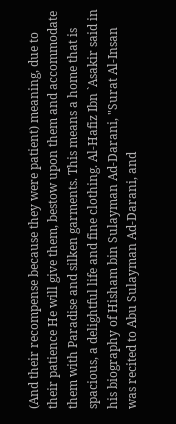(And their recompense because they were patient) meaning, due to their patience He will give them, bestow upon them and accommodate them with Paradise and silken garments. This means a home that is spacious, a delightful life and fine clothing. Al-Hafiz Ibn `Asakir said in his biography of Hisham bin Sulayman Ad-Darani, "Surat Al-Insan was recited to Abu Sulayman Ad-Darani, and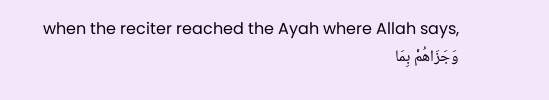when the reciter reached the Ayah where Allah says,
وَجَزَاهُمْ بِمَا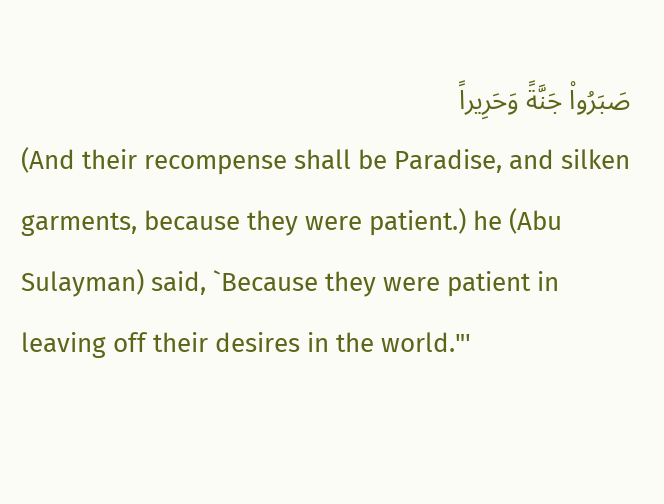صَبَرُواْ جَنَّةً وَحَرِيراً
(And their recompense shall be Paradise, and silken garments, because they were patient.) he (Abu Sulayman) said, `Because they were patient in leaving off their desires in the world."'